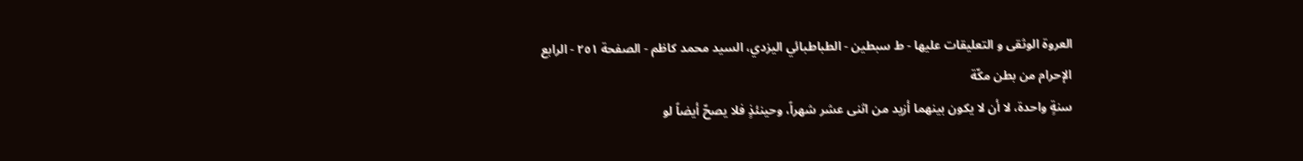العروة الوثقی و التعليقات عليها - ط سبطین - الطباطبائي اليزدي، السيد محمد كاظم - الصفحة ٢٥١ - الرابع الإحرام من بطن مکّة
سنةٍ واحدة، لا أن لا یکون بینهما أزید من اثنی عشر شهراً، وحینئذٍ فلا یصحّ أیضاً لو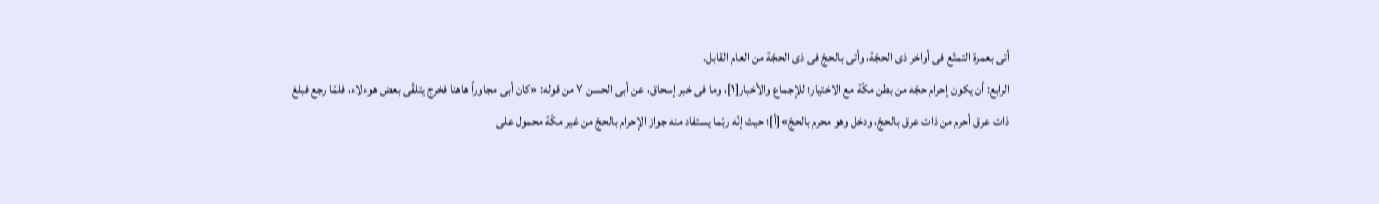أتی بعمرة التمتّع فی أواخر ذی الحجّة، وأتی بالحجّ فی ذی الحجّة من العام القابل.
الرابع: أن یکون إحرام حجّه من بطن مکّة مع الاختیار؛ للإجماع والأخبار[١]، وما فی خبر إسحاق، عن أبی الحسن ٧ من قوله: «کان أبی مجاوراً هاهنا فخرج یتلقّی بعض هوءلاء، فلمّا رجع فبلغ ذات عرق أحرم من ذات عرق بالحجّ، ودخل وهو محرم بالحجّ»[أ]؛ حیث إنّه ربّما یستفاد منه جواز الإحرام بالحجّ من غیر مکّة محمول علی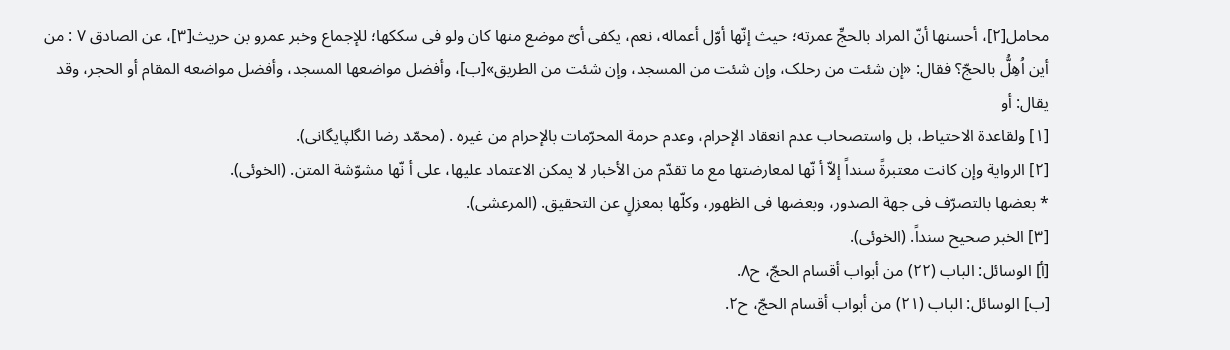محامل[٢]، أحسنها أنّ المراد بالحجِّ عمرته؛ حیث إنّها أوّل أعماله، نعم، یکفی أیّ موضع منها کان ولو فی سککها؛ للإجماع وخبر عمرو بن حریث[٣]، عن الصادق ٧ : من أین اُهِلُّ بالحجّ؟ فقال: «إن شئت من رحلک، وإن شئت من المسجد، وإن شئت من الطریق»[ب]، وأفضل مواضعها المسجد، وأفضل مواضعه المقام أو الحجر، وقد یقال: أو
[١] ولقاعدة الاحتیاط، بل واستصحاب عدم انعقاد الإحرام، وعدم حرمة المحرّمات بالإحرام من غیره . (محمّد رضا الگلپایگانی).
[٢] الروایة وإن کانت معتبرةً سنداً إلاّ أ نّها لمعارضتها مع ما تقدّم من الأخبار لا یمکن الاعتماد علیها، علی أ نّها مشوّشة المتن. (الخوئی).
* بعضها بالتصرّف فی جهة الصدور، وبعضها فی الظهور، وکلّها بمعزلٍ عن التحقیق. (المرعشی).
[٣] الخبر صحیح سنداً. (الخوئی).
[أ] الوسائل: الباب (٢٢) من أبواب أقسام الحجّ، ح٨.
[ب] الوسائل: الباب (٢١) من أبواب أقسام الحجّ، ح٢.